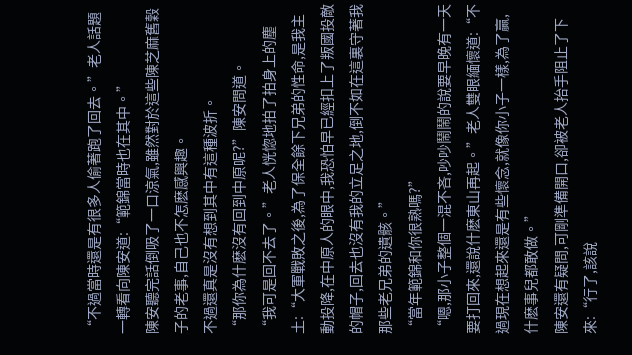“不過當時還是有很多人偷著跑了回去。”老人話題一轉看向陳安道:“範錦當時也在其中。”
陳安聽完話倒吸了一口涼氣,雖然對於這些陳芝麻舊穀子的老事,自己也不怎麽感興趣。
不過還真是沒有想到其中有這種波折。
“那你為什麽沒有回到中原呢?”陳安問道。
“我可是回不去了。”老人恍惚地拍了拍身上的塵土:“大軍戰敗之後,為了保全餘下兄弟的性命,是我主動投降,在中原人的眼中,我恐怕早已經扣上了叛國投敵的帽子,回去也沒有我的立足之地,倒不如在這裏守著我那些老兄弟的遺骸。”
“當年範錦和你很熟嗎?”
“嗯,那小子整個一混不吝,吵吵鬧鬧的說要早晚有一天要打回來,還說什麽東山再起。”老人雙眼緬懷道:“不過現在想起來還是有些懷念,就像你小子一樣,為了贏,什麽事兒都敢做。”
陳安還有疑問,可剛準備開口,卻被老人抬手阻止了下來:“行了,該說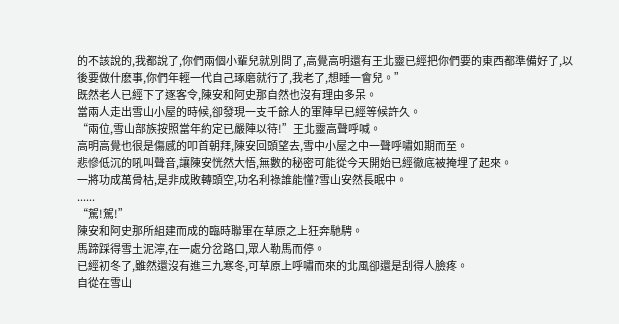的不該說的,我都說了,你們兩個小輩兒就別問了,高覺高明還有王北靈已經把你們要的東西都準備好了,以後要做什麽事,你們年輕一代自己琢磨就行了,我老了,想睡一會兒。”
既然老人已經下了逐客令,陳安和阿史那自然也沒有理由多呆。
當兩人走出雪山小屋的時候,卻發現一支千餘人的軍陣早已經等候許久。
“兩位,雪山部族按照當年約定已嚴陣以待!”王北靈高聲呼喊。
高明高覺也很是傷感的叩首朝拜,陳安回頭望去,雪中小屋之中一聲呼嘯如期而至。
悲慘低沉的吼叫聲音,讓陳安恍然大悟,無數的秘密可能從今天開始已經徹底被掩埋了起來。
一將功成萬骨枯,是非成敗轉頭空,功名利祿誰能懂?雪山安然長眠中。
......
“駕!駕!”
陳安和阿史那所組建而成的臨時聯軍在草原之上狂奔馳騁。
馬蹄踩得雪土泥濘,在一處分岔路口,眾人勒馬而停。
已經初冬了,雖然還沒有進三九寒冬,可草原上呼嘯而來的北風卻還是刮得人臉疼。
自從在雪山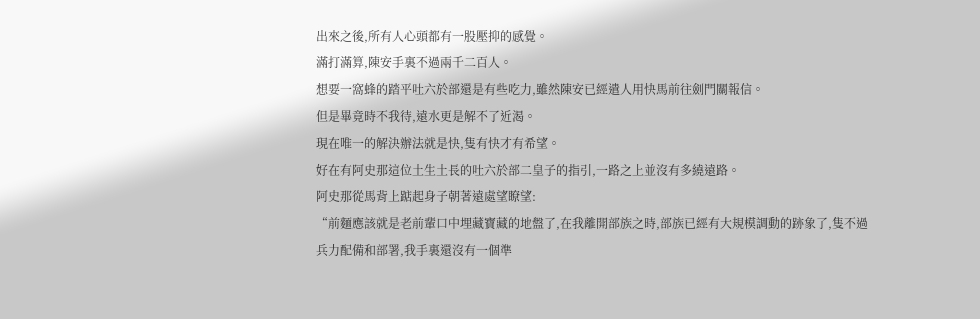出來之後,所有人心頭都有一股壓抑的感覺。
滿打滿算,陳安手裏不過兩千二百人。
想要一窩蜂的踏平吐六於部還是有些吃力,雖然陳安已經遣人用快馬前往劍門關報信。
但是畢竟時不我待,遠水更是解不了近渴。
現在唯一的解決辦法就是快,隻有快才有希望。
好在有阿史那這位土生土長的吐六於部二皇子的指引,一路之上並沒有多繞遠路。
阿史那從馬背上踮起身子朝著遠處望瞭望:
“前麵應該就是老前輩口中埋藏寶藏的地盤了,在我離開部族之時,部族已經有大規模調動的跡象了,隻不過兵力配備和部署,我手裏還沒有一個準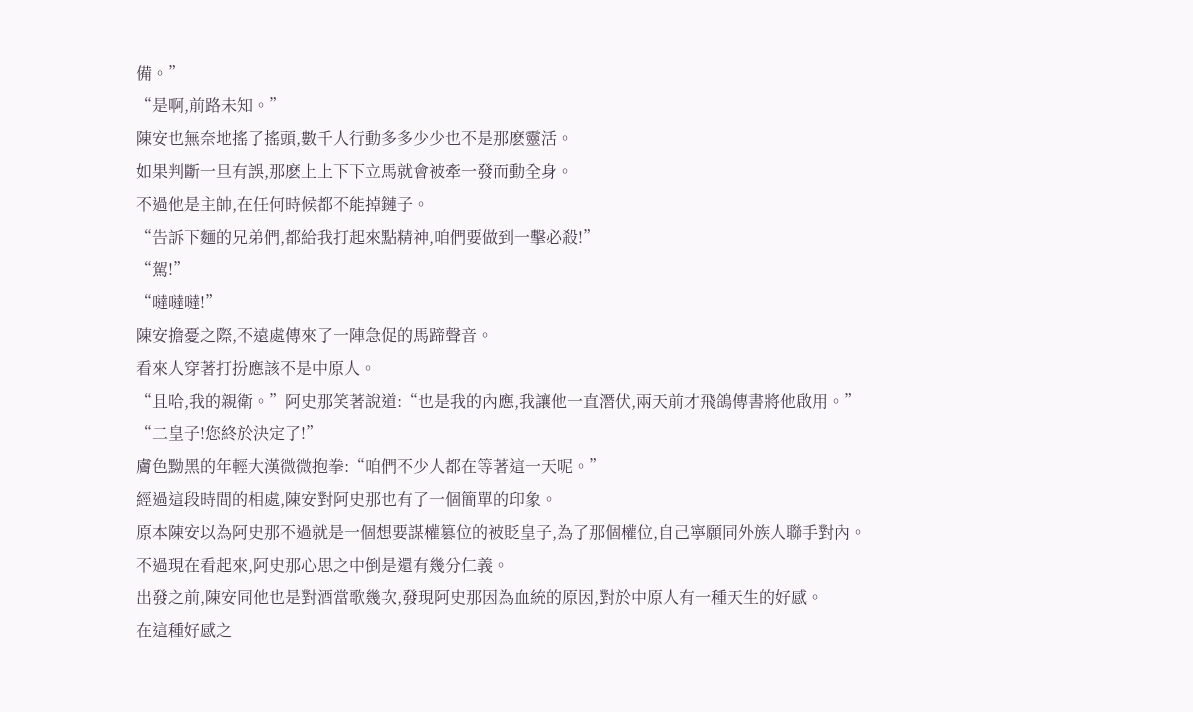備。”
“是啊,前路未知。”
陳安也無奈地搖了搖頭,數千人行動多多少少也不是那麽靈活。
如果判斷一旦有誤,那麽上上下下立馬就會被牽一發而動全身。
不過他是主帥,在任何時候都不能掉鏈子。
“告訴下麵的兄弟們,都給我打起來點精神,咱們要做到一擊必殺!”
“駕!”
“噠噠噠!”
陳安擔憂之際,不遠處傳來了一陣急促的馬蹄聲音。
看來人穿著打扮應該不是中原人。
“且哈,我的親衛。”阿史那笑著說道:“也是我的內應,我讓他一直潛伏,兩天前才飛鴿傳書將他啟用。”
“二皇子!您終於決定了!”
膚色黝黑的年輕大漢微微抱拳:“咱們不少人都在等著這一天呢。”
經過這段時間的相處,陳安對阿史那也有了一個簡單的印象。
原本陳安以為阿史那不過就是一個想要謀權篡位的被貶皇子,為了那個權位,自己寧願同外族人聯手對內。
不過現在看起來,阿史那心思之中倒是還有幾分仁義。
出發之前,陳安同他也是對酒當歌幾次,發現阿史那因為血統的原因,對於中原人有一種天生的好感。
在這種好感之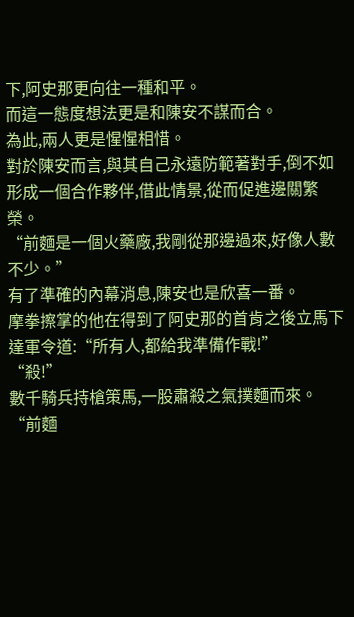下,阿史那更向往一種和平。
而這一態度想法更是和陳安不謀而合。
為此,兩人更是惺惺相惜。
對於陳安而言,與其自己永遠防範著對手,倒不如形成一個合作夥伴,借此情景,從而促進邊關繁榮。
“前麵是一個火藥廠,我剛從那邊過來,好像人數不少。”
有了準確的內幕消息,陳安也是欣喜一番。
摩拳擦掌的他在得到了阿史那的首肯之後立馬下達軍令道:“所有人,都給我準備作戰!”
“殺!”
數千騎兵持槍策馬,一股肅殺之氣撲麵而來。
“前麵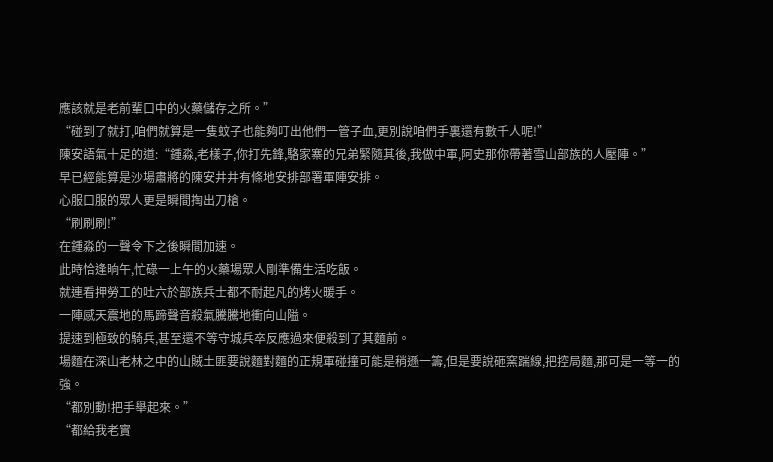應該就是老前輩口中的火藥儲存之所。”
“碰到了就打,咱們就算是一隻蚊子也能夠叮出他們一管子血,更別說咱們手裏還有數千人呢!”
陳安語氣十足的道:“鍾淼,老樣子,你打先鋒,駱家寨的兄弟緊隨其後,我做中軍,阿史那你帶著雪山部族的人壓陣。”
早已經能算是沙場肅將的陳安井井有條地安排部署軍陣安排。
心服口服的眾人更是瞬間掏出刀槍。
“刷刷刷!”
在鍾淼的一聲令下之後瞬間加速。
此時恰逢晌午,忙碌一上午的火藥場眾人剛準備生活吃飯。
就連看押勞工的吐六於部族兵士都不耐起凡的烤火暖手。
一陣感天震地的馬蹄聲音殺氣騰騰地衝向山隘。
提速到極致的騎兵,甚至還不等守城兵卒反應過來便殺到了其麵前。
場麵在深山老林之中的山賊土匪要說麵對麵的正規軍碰撞可能是稍遜一籌,但是要說砸窯踹線,把控局麵,那可是一等一的強。
“都別動!把手舉起來。”
“都給我老實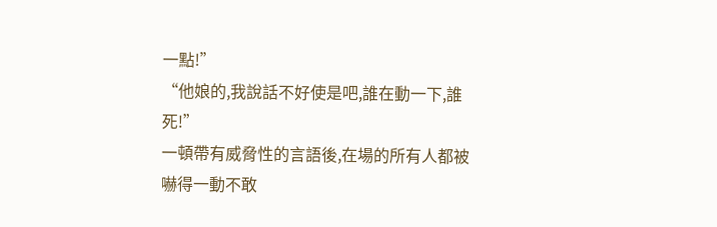一點!”
“他娘的,我說話不好使是吧,誰在動一下,誰死!”
一頓帶有威脅性的言語後,在場的所有人都被嚇得一動不敢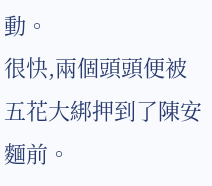動。
很快,兩個頭頭便被五花大綁押到了陳安麵前。